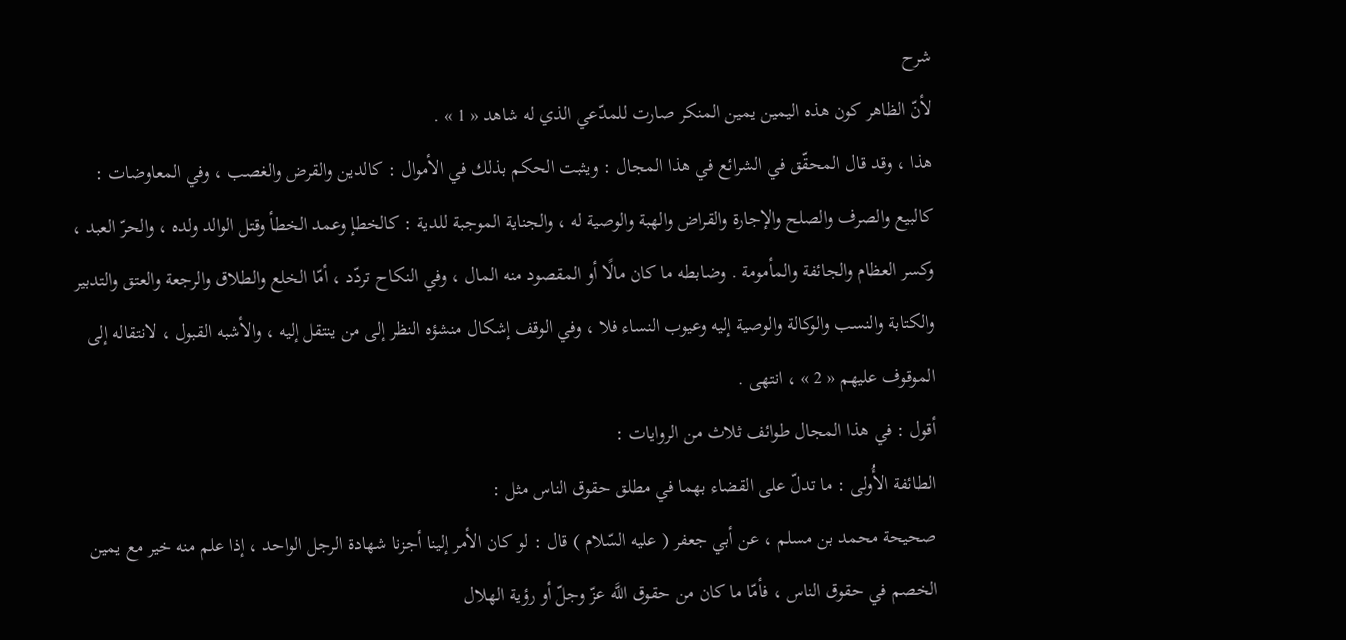شرح
لأنّ الظاهر كون هذه اليمين يمين المنكر صارت للمدّعي الذي له شاهد « 1 » .
هذا ، وقد قال المحقّق في الشرائع في هذا المجال : ويثبت الحكم بذلك في الأموال : كالدين والقرض والغصب ، وفي المعاوضات : كالبيع والصرف والصلح والإجارة والقراض والهبة والوصية له ، والجناية الموجبة للدية : كالخطإ وعمد الخطأ وقتل الوالد ولده ، والحرّ العبد ، وكسر العظام والجائفة والمأمومة . وضابطه ما كان مالًا أو المقصود منه المال ، وفي النكاح تردّد ، أمّا الخلع والطلاق والرجعة والعتق والتدبير والكتابة والنسب والوكالة والوصية إليه وعيوب النساء فلا ، وفي الوقف إشكال منشؤه النظر إلى من ينتقل إليه ، والأشبه القبول ، لانتقاله إلى الموقوف عليهم « 2 » ، انتهى .
أقول : في هذا المجال طوائف ثلاث من الروايات :
الطائفة الأُولى : ما تدلّ على القضاء بهما في مطلق حقوق الناس مثل :
صحيحة محمد بن مسلم ، عن أبي جعفر ( عليه السّلام ) قال : لو كان الأمر إلينا أجزنا شهادة الرجل الواحد ، إذا علم منه خير مع يمين الخصم في حقوق الناس ، فأمّا ما كان من حقوق اللَّه عزّ وجلّ أو رؤية الهلال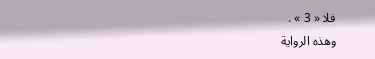فلا « 3 » .
وهذه الرواية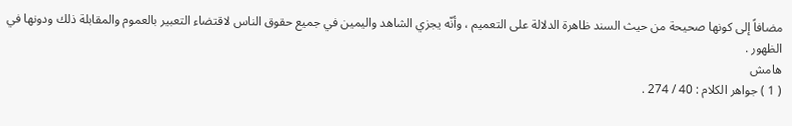مضافاً إلى كونها صحيحة من حيث السند ظاهرة الدلالة على التعميم ، وأنّه يجزي الشاهد واليمين في جميع حقوق الناس لاقتضاء التعبير بالعموم والمقابلة ذلك ودونها في الظهور .
هامش
( 1 ) جواهر الكلام : 40 / 274 .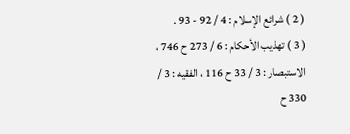( 2 ) شرائع الإسلام : 4 / 92 - 93 .
( 3 ) تهذيب الأحكام : 6 / 273 ح 746 ، الاستبصار : 3 / 33 ح 116 ، الفقيه : 3 / 330 ح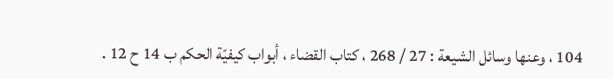104 ، وعنها وسائل الشيعة : 27 / 268 ، كتاب القضاء ، أبواب كيفيّة الحكم ب 14 ح 12 .